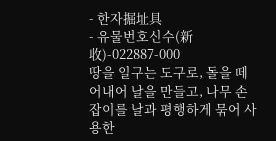- 한자掘址具
- 유물번호신수(新收)-022887-000
땅을 일구는 도구로, 돌을 떼어내어 날을 만들고, 나무 손잡이를 날과 평행하게 묶어 사용한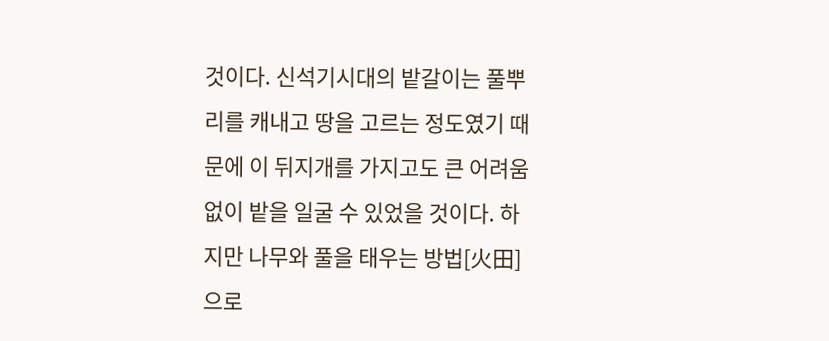것이다. 신석기시대의 밭갈이는 풀뿌리를 캐내고 땅을 고르는 정도였기 때문에 이 뒤지개를 가지고도 큰 어려움 없이 밭을 일굴 수 있었을 것이다. 하지만 나무와 풀을 태우는 방법[火田]으로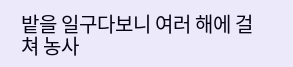밭을 일구다보니 여러 해에 걸쳐 농사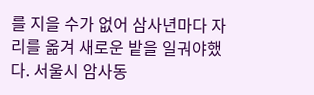를 지을 수가 없어 삼사년마다 자리를 옮겨 새로운 밭을 일궈야했다. 서울시 암사동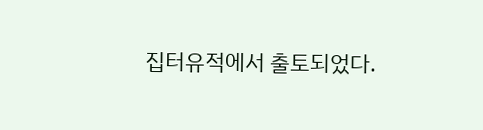집터유적에서 출토되었다.